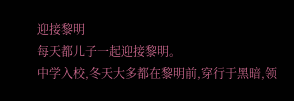迎接黎明
每天都儿子一起迎接黎明。
中学入校,冬天大多都在黎明前,穿行于黑暗,领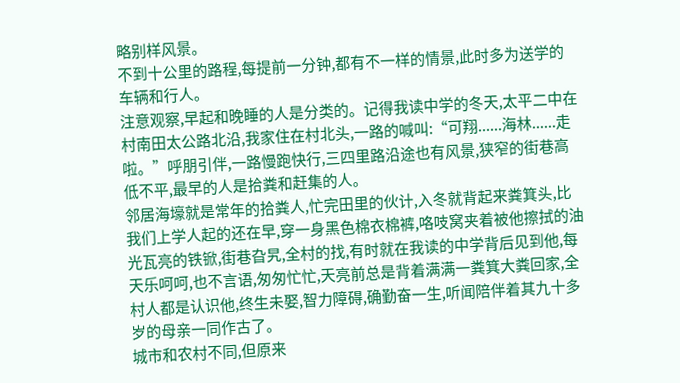略别样风景。
不到十公里的路程,每提前一分钟,都有不一样的情景,此时多为送学的车辆和行人。
注意观察,早起和晚睡的人是分类的。记得我读中学的冬天,太平二中在村南田太公路北沿,我家住在村北头,一路的喊叫:“可翔......海林......走啦。”呼朋引伴,一路慢跑快行,三四里路沿途也有风景,狭窄的街巷高低不平,最早的人是拾粪和赶集的人。
邻居海壕就是常年的拾粪人,忙完田里的伙计,入冬就背起来粪箕头,比我们上学人起的还在早,穿一身黑色棉衣棉裤,咯吱窝夹着被他擦拭的油光瓦亮的铁锨,街巷旮旯,全村的找,有时就在我读的中学背后见到他,每天乐呵呵,也不言语,匆匆忙忙,天亮前总是背着满满一粪箕大粪回家,全村人都是认识他,终生未娶,智力障碍,确勤奋一生,听闻陪伴着其九十多岁的母亲一同作古了。
城市和农村不同,但原来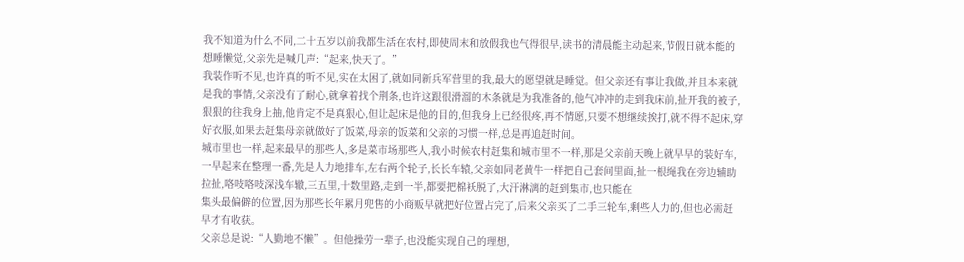我不知道为什么不同,二十五岁以前我都生活在农村,即使周末和放假我也气得很早,读书的清晨能主动起来,节假日就本能的想睡懒觉,父亲先是喊几声:“起来,快天了。”
我装作听不见,也许真的听不见,实在太困了,就如同新兵军营里的我,最大的愿望就是睡觉。但父亲还有事让我做,并且本来就是我的事情,父亲没有了耐心,就拿着找个荆条,也许这跟很滑溜的木条就是为我准备的,他气冲冲的走到我床前,扯开我的被子,狠狠的往我身上抽,他肯定不是真狠心,但让起床是他的目的,但我身上已经很疼,再不情愿,只要不想继续挨打,就不得不起床,穿好衣服,如果去赶集母亲就做好了饭菜,母亲的饭菜和父亲的习惯一样,总是再追赶时间。
城市里也一样,起来最早的那些人,多是菜市场那些人,我小时候农村赶集和城市里不一样,那是父亲前天晚上就早早的装好车,一早起来在整理一番,先是人力地排车,左右两个轮子,长长车辕,父亲如同老黄牛一样把自己套间里面,扯一根绳我在旁边辅助拉扯,咯吱咯吱深浅车辙,三五里,十数里路,走到一半,都要把棉袄脱了,大汗淋漓的赶到集市,也只能在
集头最偏僻的位置,因为那些长年累月兜售的小商贩早就把好位置占完了,后来父亲买了二手三轮车,剩些人力的,但也必需赶早才有收获。
父亲总是说:“人勤地不懒”。但他操劳一辈子,也没能实现自己的理想,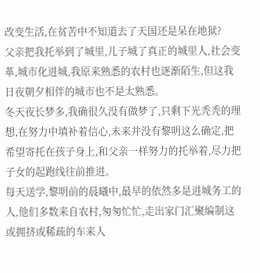改变生活,在贫苦中不知道去了天国还是呆在地狱?
父亲把我托举到了城里,儿子城了真正的城里人,社会变革,城市化进城,我原来熟悉的农村也逐渐陌生,但这我日夜朝夕相伴的城市也不是太熟悉。
冬天夜长梦多,我确很久没有做梦了,只剩下光秃秃的理想,在努力中填补着信心,未来并没有黎明这么确定,把希望寄托在孩子身上,和父亲一样努力的托举着,尽力把子女的起跑线往前推进。
每天送学,黎明前的晨曦中,最早的依然多是进城务工的人,他们多数来自农村,匆匆忙忙,走出家门汇聚编制这或拥挤或稀疏的车来人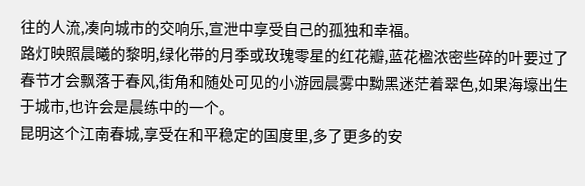往的人流,凑向城市的交响乐,宣泄中享受自己的孤独和幸福。
路灯映照晨曦的黎明,绿化带的月季或玫瑰零星的红花瓣,蓝花楹浓密些碎的叶要过了春节才会飘落于春风,街角和随处可见的小游园晨雾中黝黑迷茫着翠色,如果海壕出生于城市,也许会是晨练中的一个。
昆明这个江南春城,享受在和平稳定的国度里,多了更多的安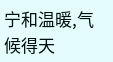宁和温暖,气候得天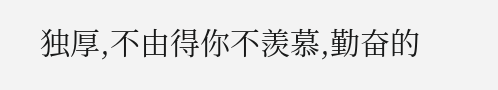独厚,不由得你不羡慕,勤奋的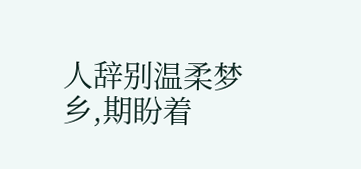人辞别温柔梦乡,期盼着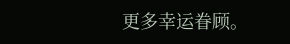更多幸运眷顾。